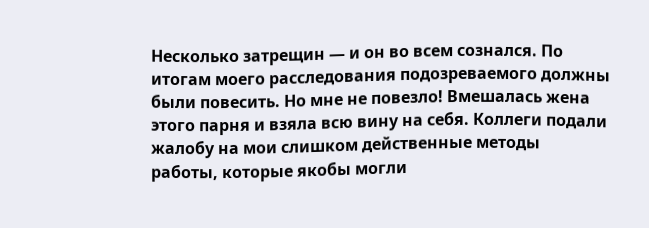Несколько затрещин — и он во всем сознался. По итогам моего расследования подозреваемого должны были повесить. Но мне не повезло! Вмешалась жена этого парня и взяла всю вину на себя. Коллеги подали жалобу на мои слишком действенные методы работы, которые якобы могли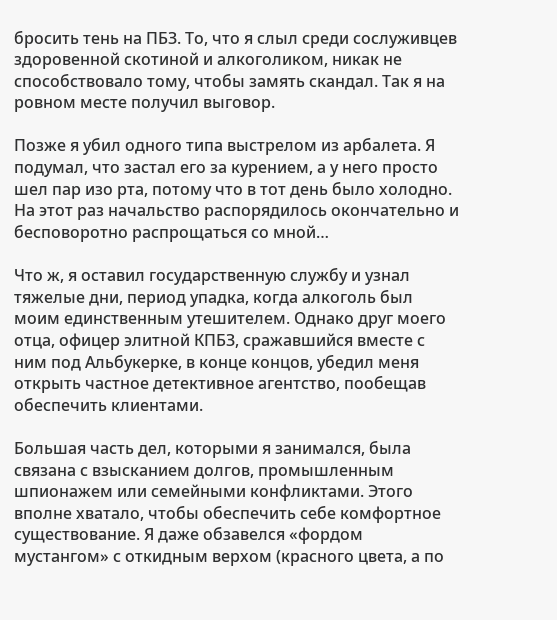бросить тень на ПБЗ. То, что я слыл среди сослуживцев здоровенной скотиной и алкоголиком, никак не способствовало тому, чтобы замять скандал. Так я на ровном месте получил выговор.

Позже я убил одного типа выстрелом из арбалета. Я подумал, что застал его за курением, а у него просто шел пар изо рта, потому что в тот день было холодно. На этот раз начальство распорядилось окончательно и бесповоротно распрощаться со мной…

Что ж, я оставил государственную службу и узнал тяжелые дни, период упадка, когда алкоголь был моим единственным утешителем. Однако друг моего отца, офицер элитной КПБЗ, сражавшийся вместе с ним под Альбукерке, в конце концов, убедил меня открыть частное детективное агентство, пообещав обеспечить клиентами.

Большая часть дел, которыми я занимался, была связана с взысканием долгов, промышленным шпионажем или семейными конфликтами. Этого вполне хватало, чтобы обеспечить себе комфортное существование. Я даже обзавелся «фордом мустангом» с откидным верхом (красного цвета, а по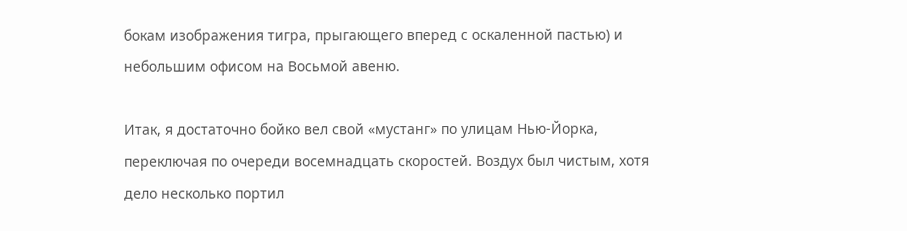бокам изображения тигра, прыгающего вперед с оскаленной пастью) и небольшим офисом на Восьмой авеню.

Итак, я достаточно бойко вел свой «мустанг» по улицам Нью-Йорка, переключая по очереди восемнадцать скоростей. Воздух был чистым, хотя дело несколько портил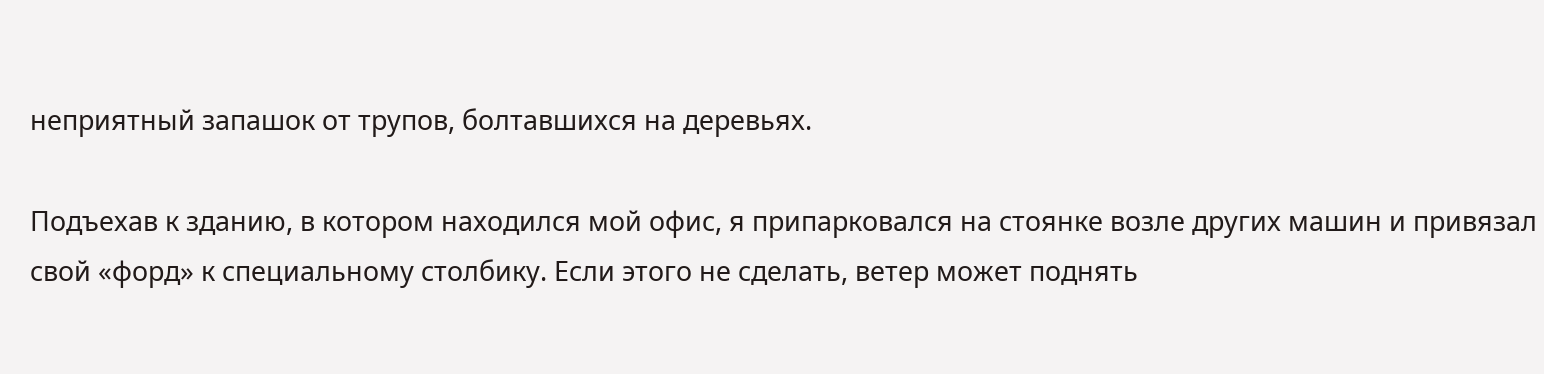неприятный запашок от трупов, болтавшихся на деревьях.

Подъехав к зданию, в котором находился мой офис, я припарковался на стоянке возле других машин и привязал свой «форд» к специальному столбику. Если этого не сделать, ветер может поднять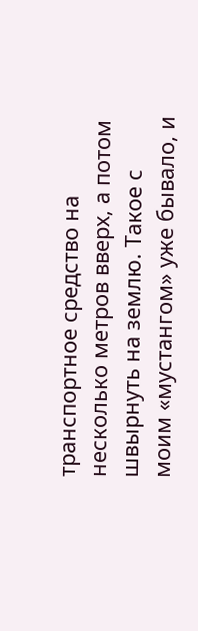транспортное средство на несколько метров вверх, а потом швырнуть на землю. Такое с моим «мустангом» уже бывало, и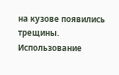на кузове появились трещины. Использование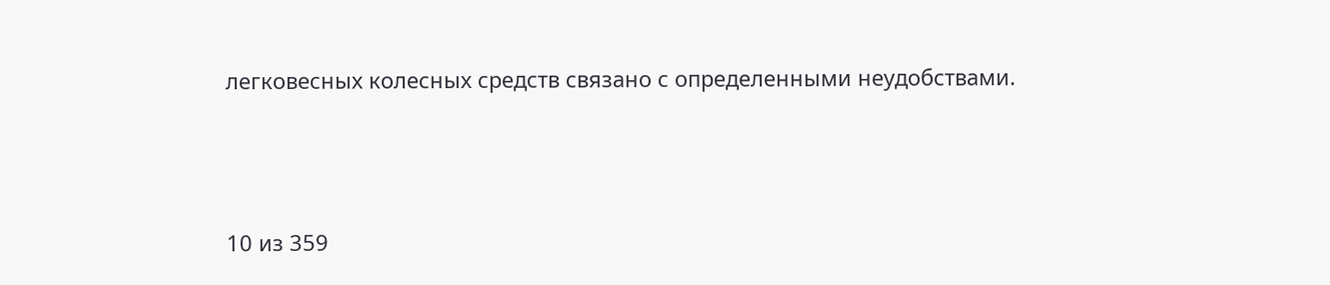легковесных колесных средств связано с определенными неудобствами.



10 из 359